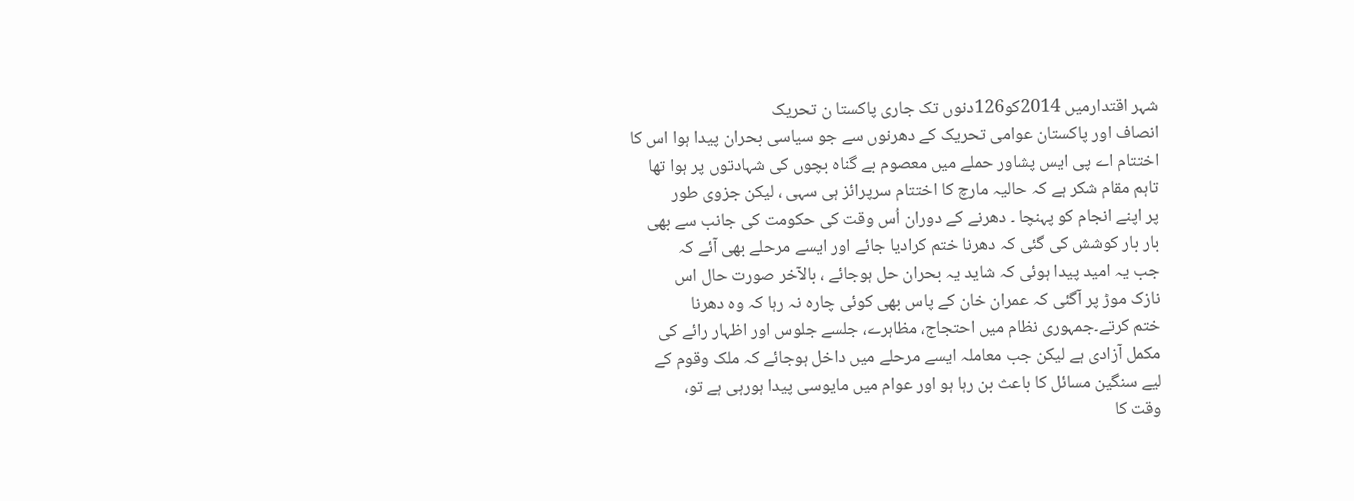شہر اقتدارمیں 2014کو126دنوں تک جاری پاکستا ن تحریک
انصاف اور پاکستان عوامی تحریک کے دھرنوں سے جو سیاسی بحران پیدا ہوا اس کا
اختتام اے پی ایس پشاور حملے میں معصوم بے گناہ بچوں کی شہادتوں پر ہوا تھا
تاہم مقام شکر ہے کہ حالیہ مارچ کا اختتام سرپرائز ہی سہی ، لیکن جزوی طور
پر اپنے انجام کو پہنچا ۔ دھرنے کے دوران اُس وقت کی حکومت کی جانب سے بھی
بار بار کوشش کی گئی کہ دھرنا ختم کرادیا جائے اور ایسے مرحلے بھی آئے کہ
جب یہ امید پیدا ہوئی کہ شاید یہ بحران حل ہوجائے ، بالآخر صورت حال اس
نازک موڑ پر آگئی کہ عمران خان کے پاس بھی کوئی چارہ نہ رہا کہ وہ دھرنا
ختم کرتے۔جمہوری نظام میں احتجاج، مظاہرے، جلسے جلوس اور اظہار رائے کی
مکمل آزادی ہے لیکن جب معاملہ ایسے مرحلے میں داخل ہوجائے کہ ملک وقوم کے
لیے سنگین مسائل کا باعث بن رہا ہو اور عوام میں مایوسی پیدا ہورہی ہے تو،
وقت کا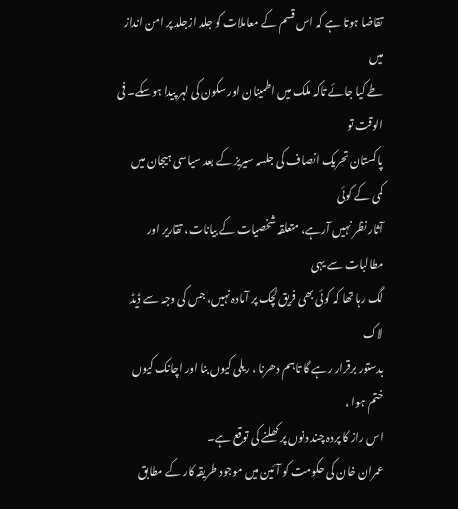تقاضا ہوتا ہے کہ اس قسم کے معاملات کو جلد ازجلد پر امن انداز میں
طے کیا جائے تاکہ ملک میں اطمینان اور سکون کی لہر پیدا ہوسکے۔ فی الوقت تو
پاکستان تحریک انصاف کی جلسہ سیریز کے بعد سیاسی ہیجان میں کمی کے کوئی
آثار نظر نہیں آرہے، متعلقہ شخصیات کے بیانات، تقاریر اور مطالبات سے یہی
لگ رہا تھا کہ کوئی بھی فریق لچک پر آمادہ نہیں، جس کی وجہ سے ڈیڈ لاک
بدستور برقرار رہے گا تاہم دھرنا ، ریلی کیوں بنا اور اچانک کیوں ختم ہوا ،
اس راز کا پردہ چند دنوں پر کھلنے کی توقع ہے۔
عمران خان کی حکومت کو آئین میں موجود طریقہ کار کے مطابق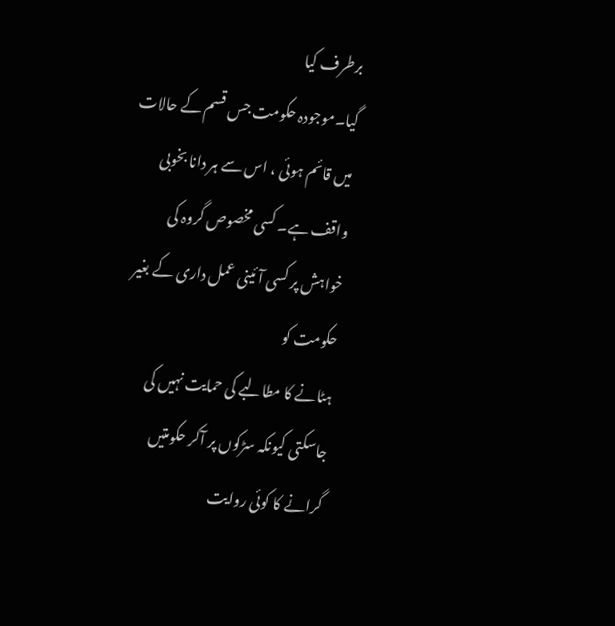برطرف کیا
گیا۔موجودہ حکومت جس قسم کے حالات میں قائم ہوئی ، اس سے ہر دانا بخوبی
واقف ہے۔ کسی مخصوص گروہ کی خواہش پر کسی آئینی عمل داری کے بغیر حکومت کو
ہٹانے کا مطالبے کی حمایت نہیں کی جاسکتی کیونکہ سڑکوں پر آکر حکومتیں
گرانے کا کوئی روایت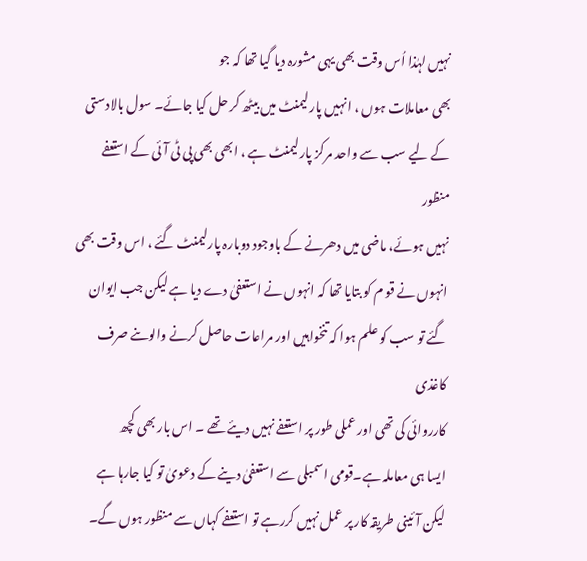نہیں لہٰذا اُس وقت بھی یہی مشورہ دیا گیا تھا کہ جو
بھی معاملات ہوں ، انہیں پارلیمنٹ میں بیٹھ کر حل کیا جائے۔ سول بالادستی
کے لیے سب سے واحد مرکز پارلیمنٹ ہے ، ابھی بھی پی ٹی آئی کے استعفے منظور
نہیں ہوئے، ماضی میں دھرنے کے باوجود دوبارہ پارلیمنٹ گئے ، اس وقت بھی
انہوں نے قو م کو بتایا تھا کہ انہوں نے استعفیٰ دے دیا ہے لیکن جب ایوان
گئے تو سب کو علم ہوا کہ تنخواہیں اور مراعات حاصل کرنے والوںنے صرف کاغذی
کارروائی کی تھی اور عملی طور پر استعفے نہیں دیئے تھے ۔ اس بار بھی کچھ
ایسا ہی معاملہ ہے۔قومی اسمبلی سے استعفیٰ دینے کے دعویٰ تو کیا جارہا ہے
لیکن آئینی طریقہ کار پر عمل نہیں کررہے تو استعفے کہاں سے منظور ہوں گے۔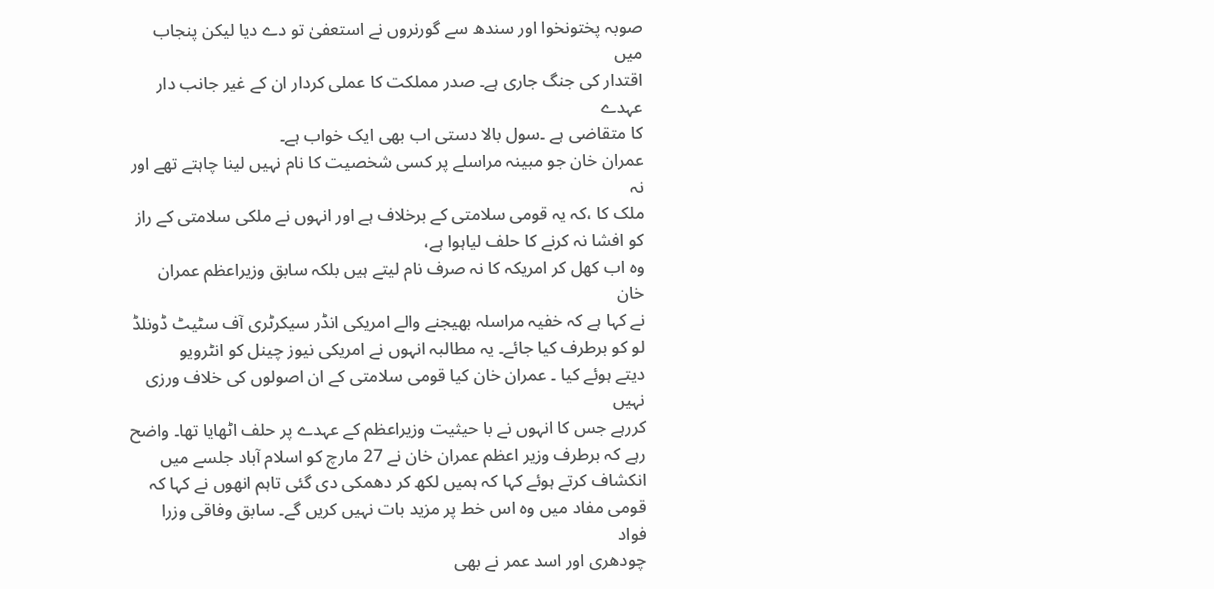صوبہ پختونخوا اور سندھ سے گورنروں نے استعفیٰ تو دے دیا لیکن پنجاب میں
اقتدار کی جنگ جاری ہے۔ صدر مملکت کا عملی کردار ان کے غیر جانب دار عہدے
کا متقاضی ہے ۔سول بالا دستی اب بھی ایک خواب ہے۔
عمران خان جو مبینہ مراسلے پر کسی شخصیت کا نام نہیں لینا چاہتے تھے اور نہ
ملک کا ،کہ یہ قومی سلامتی کے برخلاف ہے اور انہوں نے ملکی سلامتی کے راز
کو افشا نہ کرنے کا حلف لیاہوا ہے،
وہ اب کھل کر امریکہ کا نہ صرف نام لیتے ہیں بلکہ سابق وزیراعظم عمران خان
نے کہا ہے کہ خفیہ مراسلہ بھیجنے والے امریکی انڈر سیکرٹری آف سٹیٹ ڈونلڈ
لو کو برطرف کیا جائے۔ یہ مطالبہ انہوں نے امریکی نیوز چینل کو انٹرویو
دیتے ہوئے کیا ۔ عمران خان کیا قومی سلامتی کے ان اصولوں کی خلاف ورزی نہیں
کررہے جس کا انہوں نے با حیثیت وزیراعظم کے عہدے پر حلف اٹھایا تھا۔ واضح
رہے کہ برطرف وزیر اعظم عمران خان نے 27 مارچ کو اسلام آباد جلسے میں
انکشاف کرتے ہوئے کہا کہ ہمیں لکھ کر دھمکی دی گئی تاہم انھوں نے کہا کہ
قومی مفاد میں وہ اس خط پر مزید بات نہیں کریں گے۔ سابق وفاقی وزرا فواد
چودھری اور اسد عمر نے بھی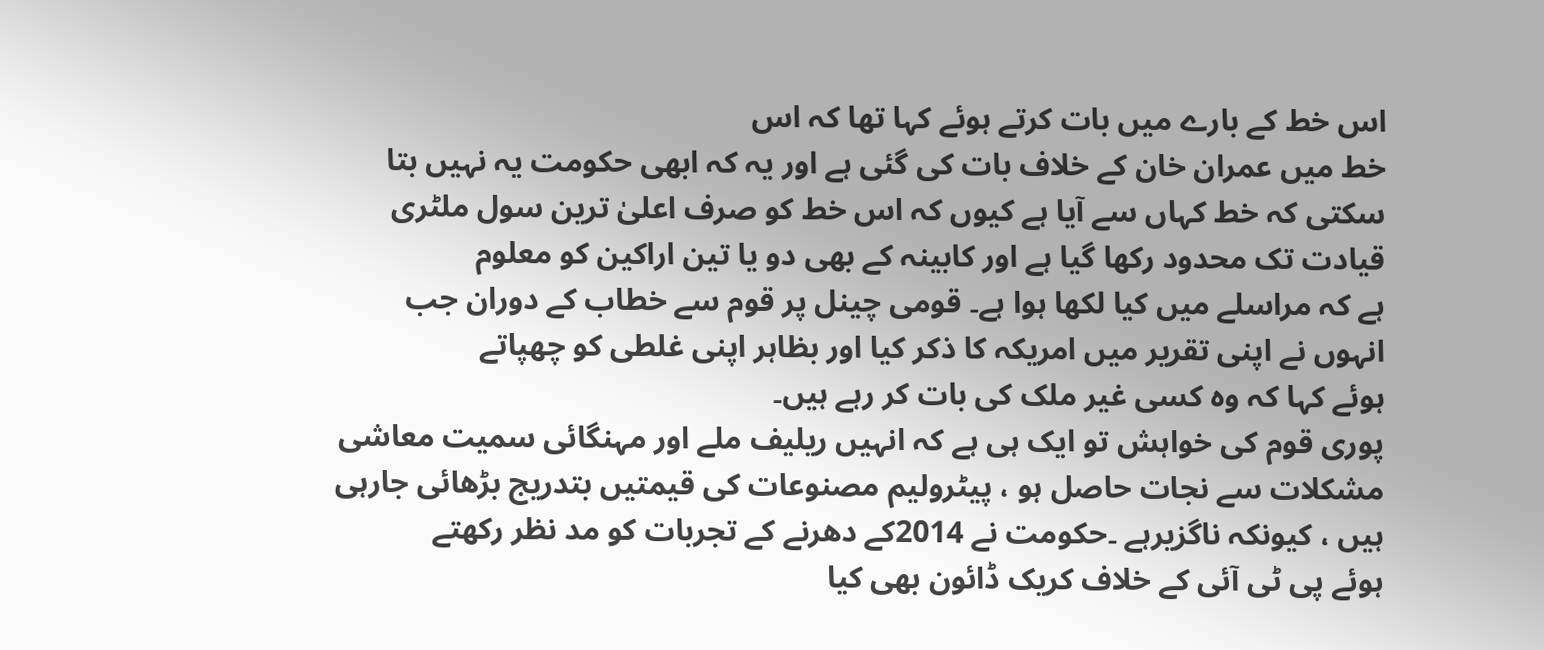اس خط کے بارے میں بات کرتے ہوئے کہا تھا کہ اس
خط میں عمران خان کے خلاف بات کی گئی ہے اور یہ کہ ابھی حکومت یہ نہیں بتا
سکتی کہ خط کہاں سے آیا ہے کیوں کہ اس خط کو صرف اعلیٰ ترین سول ملٹری
قیادت تک محدود رکھا گیا ہے اور کابینہ کے بھی دو یا تین اراکین کو معلوم
ہے کہ مراسلے میں کیا لکھا ہوا ہے۔ قومی چینل پر قوم سے خطاب کے دوران جب
انہوں نے اپنی تقریر میں امریکہ کا ذکر کیا اور بظاہر اپنی غلطی کو چھپاتے
ہوئے کہا کہ وہ کسی غیر ملک کی بات کر رہے ہیں۔
پوری قوم کی خواہش تو ایک ہی ہے کہ انہیں ریلیف ملے اور مہنگائی سمیت معاشی
مشکلات سے نجات حاصل ہو ، پیٹرولیم مصنوعات کی قیمتیں بتدریج بڑھائی جارہی
ہیں ، کیونکہ ناگزیرہے ۔حکومت نے 2014کے دھرنے کے تجربات کو مد نظر رکھتے
ہوئے پی ٹی آئی کے خلاف کریک ڈائون بھی کیا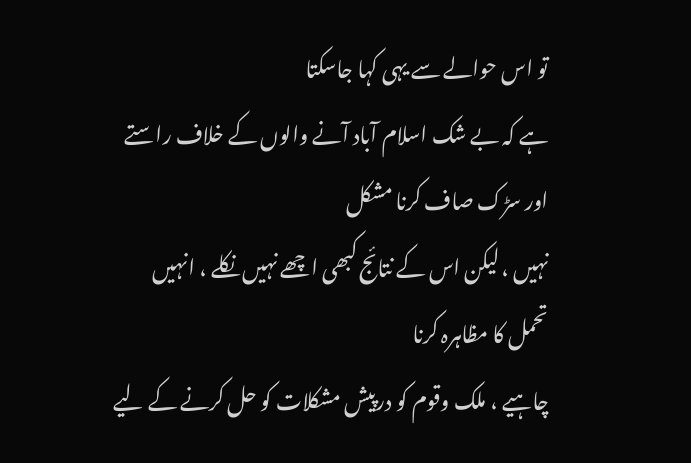تو اس حوالے سے یہی کہا جاسکتا
ہے کہ بے شک اسلام آباد آنے والوں کے خلاف راستے اور سڑک صاف کرنا مشکل
نہیں ، لیکن اس کے نتائج کبھی اچھے نہیں نکلے ، انہیں تحمل کا مظاہرہ کرنا
چاہیے ، ملک وقوم کو درپیش مشکلات کو حل کرنے کے لیے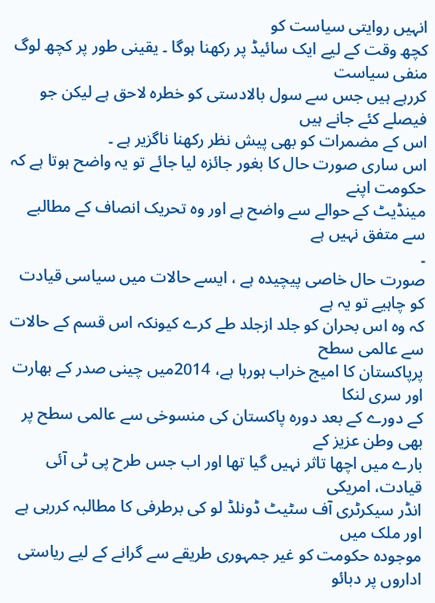انہیں روایتی سیاست کو
کچھ وقت کے لیے ایک سائیڈ پر رکھنا ہوگا ۔ یقینی طور پر کچھ لوگ منفی سیاست
کررہے ہیں جس سے سول بالادستی کو خطرہ لاحق ہے لیکن جو فیصلے کئے جانے ہیں
اس کے مضمرات کو بھی پیش نظر رکھنا ناگزیر ہے ۔
اس ساری صورت حال کا بغور جائزہ لیا جائے تو یہ واضح ہوتا ہے کہ حکومت اپنے
مینڈیٹ کے حوالے سے واضح ہے اور وہ تحریک انصاف کے مطالبے سے متفق نہیں ہے
۔
صورت حال خاصی پیچیدہ ہے ، ایسے حالات میں سیاسی قیادت کو چاہیے تو یہ ہے
کہ وہ اس بحران کو جلد ازجلد طے کرے کیونکہ اس قسم کے حالات سے عالمی سطح
پرپاکستان کا امیج خراب ہورہا ہے، 2014میں چینی صدر کے بھارت اور سری لنکا
کے دورے کے بعد دورہ پاکستان کی منسوخی سے عالمی سطح پر بھی وطن عزیز کے
بارے میں اچھا تاثر نہیں گیا تھا اور اب جس طرح پی ٹی آئی قیادت، امریکی
انڈر سیکرٹری آف سٹیٹ ڈونلڈ لو کی برطرفی کا مطالبہ کررہی ہے اور ملک میں
موجودہ حکومت کو غیر جمہوری طریقے سے گرانے کے لیے ریاستی اداروں پر دبائو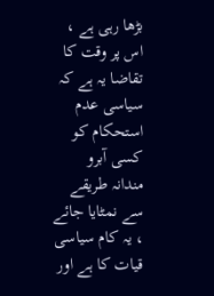بڑھا رہی ہے ، اس پر وقت کا تقاضا یہ ہے کہ سیاسی عدم استحکام کو کسی آبرو
مندانہ طریقے سے نمٹایا جائے ، یہ کام سیاسی قیات کا ہے اور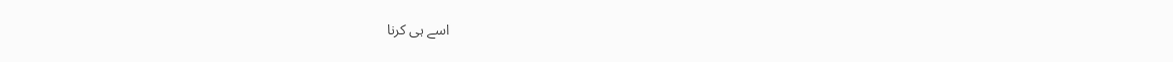اسے ہی کرنا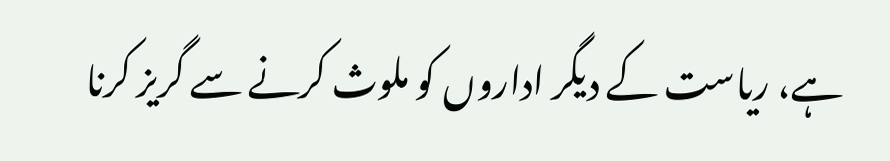ہے، ریاست کے دیگر اداروں کو ملوث کرنے سے گریز کرنا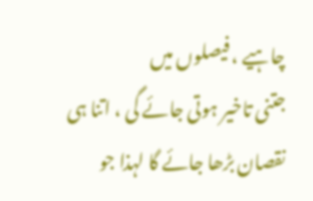چاہیے ، فیصلوں میں
جتنی تاخیر ہوتی جائے گی ، اتنا ہی نقصان بڑھا جائے گا لہذا جو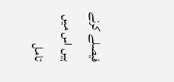فیصلے کرنے
ہیں اس میں تامل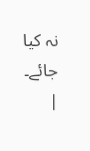نہ کیا جائے۔
|